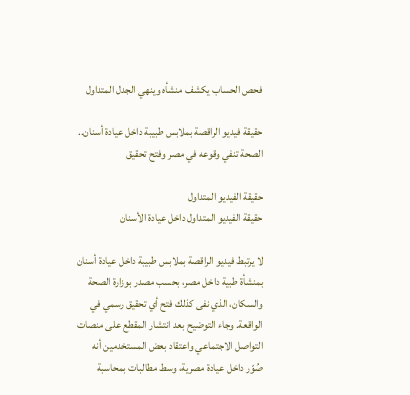فحص الحساب يكشف منشأه وينهي الجدل المتداول

حقيقة فيديو الراقصة بملابس طبيبة داخل عيادة أسنان.. الصحة تنفي وقوعه في مصر وفتح تحقيق

حقيقة الفيديو المتداول
حقيقة الفيديو المتداول داخل عيادة الأسنان

لا يرتبط فيديو الراقصة بملابس طبيبة داخل عيادة أسنان بمنشأة طبية داخل مصر، بحسب مصدر بوزارة الصحة والسكان، الذي نفى كذلك فتح أي تحقيق رسمي في الواقعة. وجاء التوضيح بعد انتشار المقطع على منصات التواصل الاجتماعي واعتقاد بعض المستخدمين أنه صُوّر داخل عيادة مصرية، وسط مطالبات بمحاسبة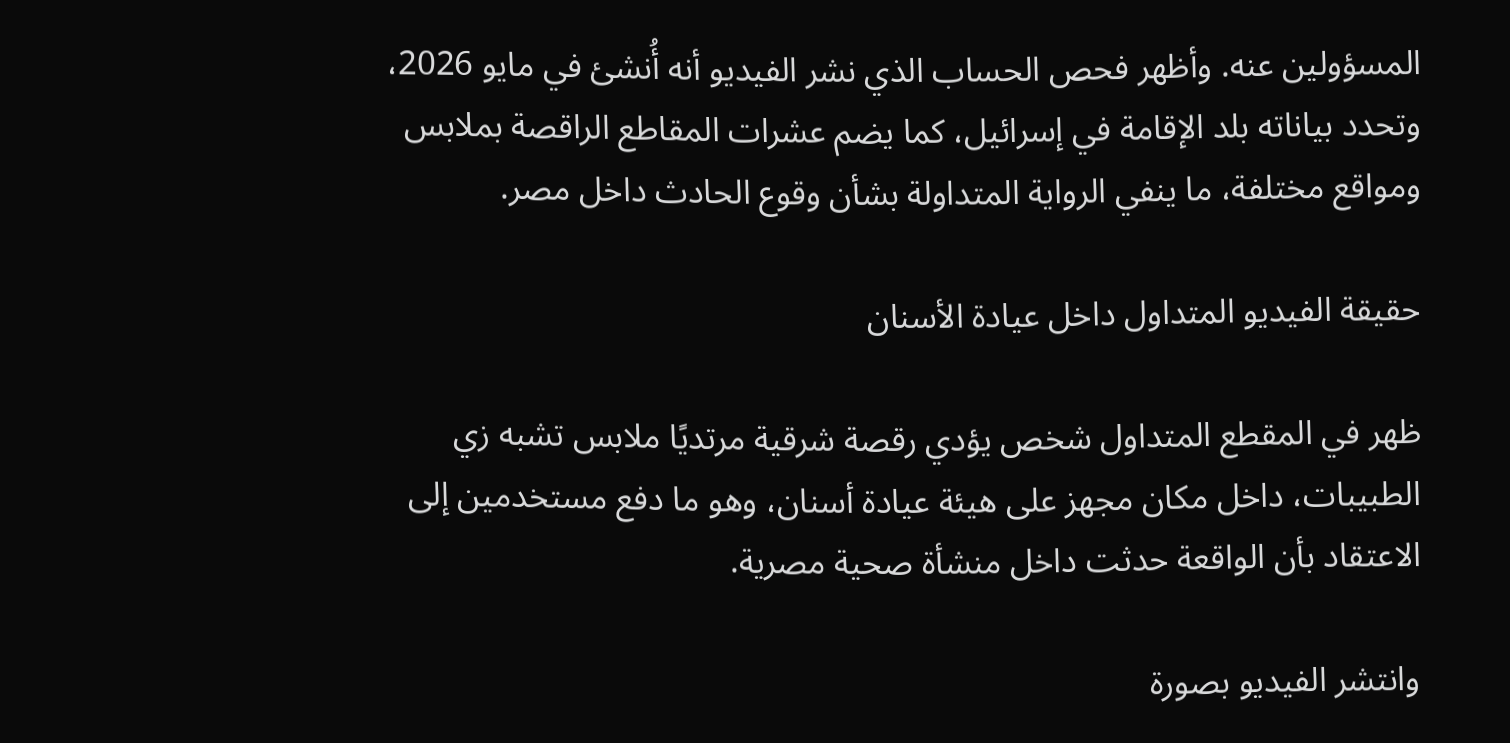المسؤولين عنه. وأظهر فحص الحساب الذي نشر الفيديو أنه أُنشئ في مايو 2026، وتحدد بياناته بلد الإقامة في إسرائيل، كما يضم عشرات المقاطع الراقصة بملابس ومواقع مختلفة، ما ينفي الرواية المتداولة بشأن وقوع الحادث داخل مصر.

حقيقة الفيديو المتداول داخل عيادة الأسنان

ظهر في المقطع المتداول شخص يؤدي رقصة شرقية مرتديًا ملابس تشبه زي الطبيبات، داخل مكان مجهز على هيئة عيادة أسنان، وهو ما دفع مستخدمين إلى الاعتقاد بأن الواقعة حدثت داخل منشأة صحية مصرية.

وانتشر الفيديو بصورة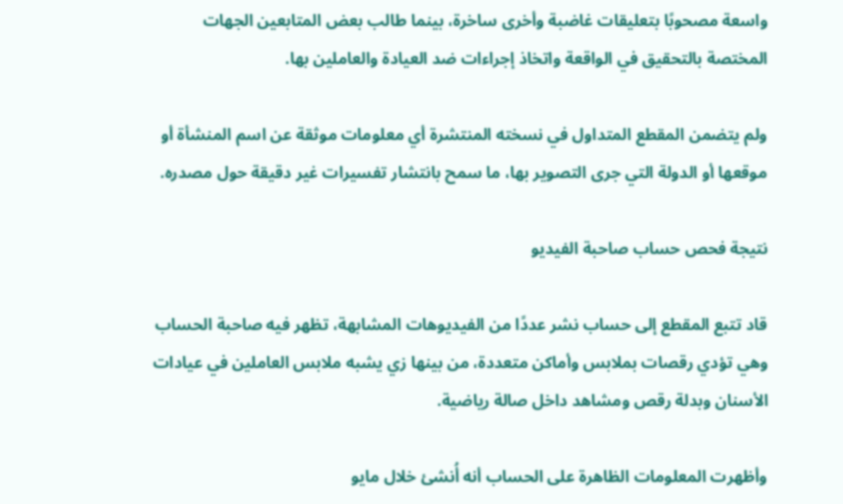واسعة مصحوبًا بتعليقات غاضبة وأخرى ساخرة، بينما طالب بعض المتابعين الجهات المختصة بالتحقيق في الواقعة واتخاذ إجراءات ضد العيادة والعاملين بها.

ولم يتضمن المقطع المتداول في نسخته المنتشرة أي معلومات موثقة عن اسم المنشأة أو موقعها أو الدولة التي جرى التصوير بها، ما سمح بانتشار تفسيرات غير دقيقة حول مصدره.

نتيجة فحص حساب صاحبة الفيديو

قاد تتبع المقطع إلى حساب نشر عددًا من الفيديوهات المشابهة، تظهر فيه صاحبة الحساب وهي تؤدي رقصات بملابس وأماكن متعددة، من بينها زي يشبه ملابس العاملين في عيادات الأسنان وبدلة رقص ومشاهد داخل صالة رياضية.

وأظهرت المعلومات الظاهرة على الحساب أنه أُنشئ خلال مايو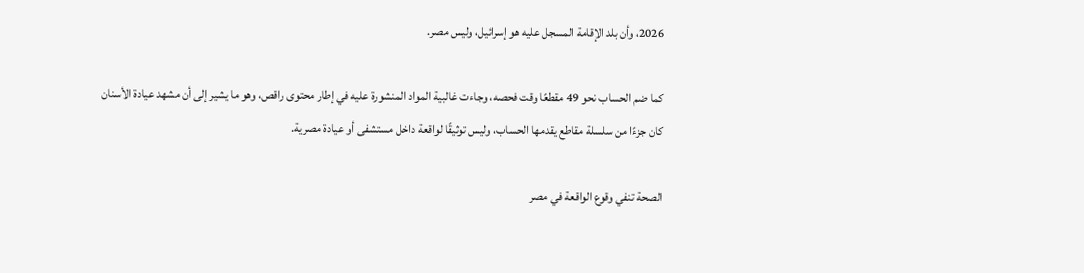2026، وأن بلد الإقامة المسجل عليه هو إسرائيل، وليس مصر.

كما ضم الحساب نحو 49 مقطعًا وقت فحصه، وجاءت غالبية المواد المنشورة عليه في إطار محتوى راقص، وهو ما يشير إلى أن مشهد عيادة الأسنان كان جزءًا من سلسلة مقاطع يقدمها الحساب، وليس توثيقًا لواقعة داخل مستشفى أو عيادة مصرية.

الصحة تنفي وقوع الواقعة في مصر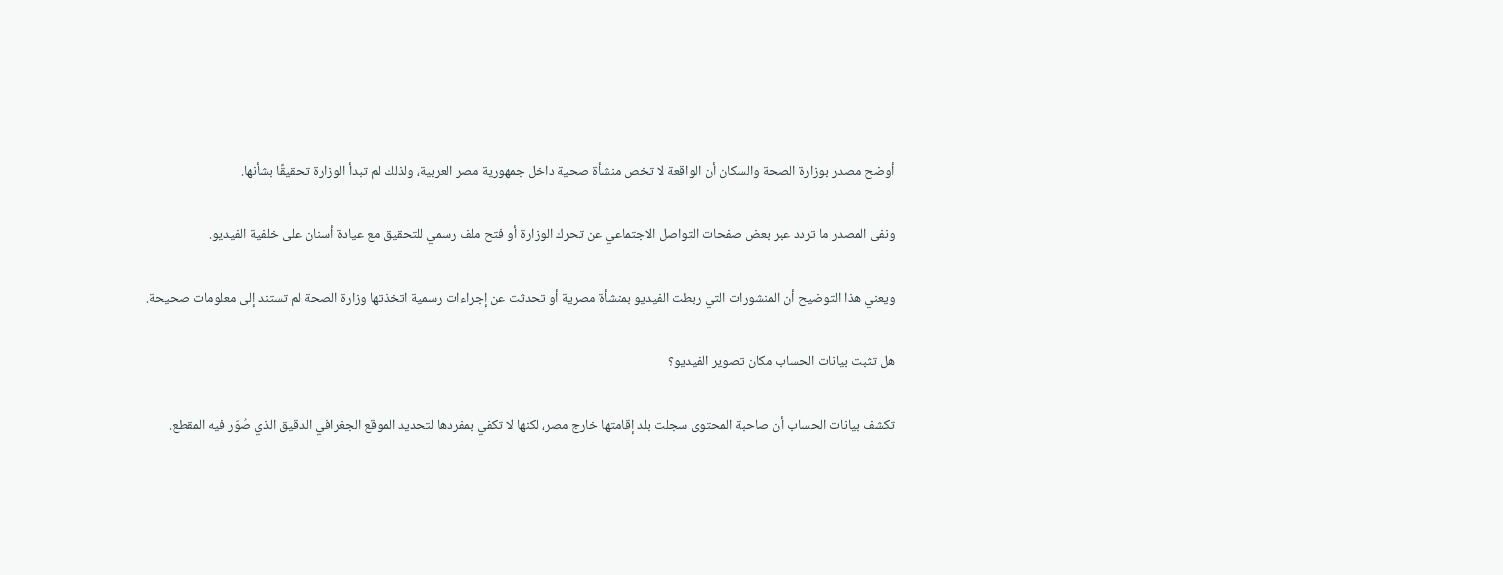أوضح مصدر بوزارة الصحة والسكان أن الواقعة لا تخص منشأة صحية داخل جمهورية مصر العربية، ولذلك لم تبدأ الوزارة تحقيقًا بشأنها.

ونفى المصدر ما تردد عبر بعض صفحات التواصل الاجتماعي عن تحرك الوزارة أو فتح ملف رسمي للتحقيق مع عيادة أسنان على خلفية الفيديو.

ويعني هذا التوضيح أن المنشورات التي ربطت الفيديو بمنشأة مصرية أو تحدثت عن إجراءات رسمية اتخذتها وزارة الصحة لم تستند إلى معلومات صحيحة.

هل تثبت بيانات الحساب مكان تصوير الفيديو؟

تكشف بيانات الحساب أن صاحبة المحتوى سجلت بلد إقامتها خارج مصر، لكنها لا تكفي بمفردها لتحديد الموقع الجغرافي الدقيق الذي صُوّر فيه المقطع.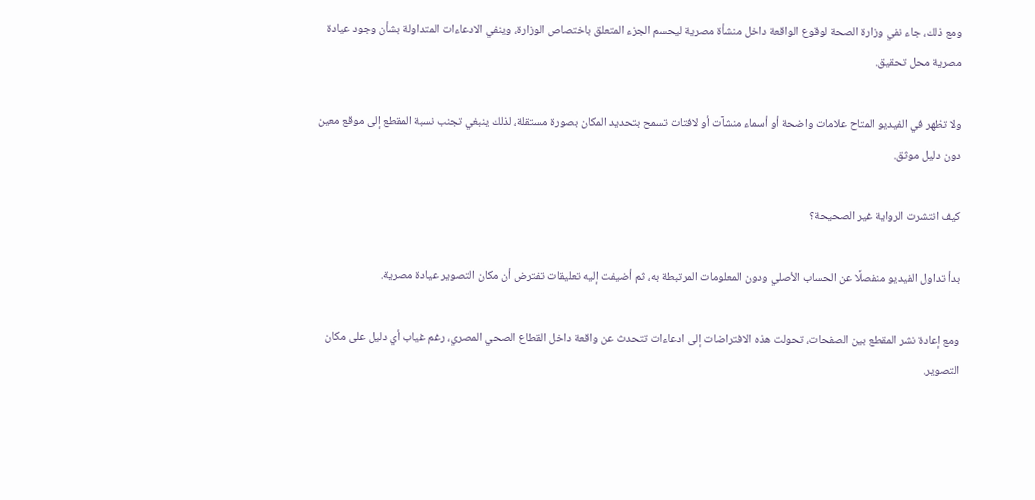ومع ذلك، جاء نفي وزارة الصحة لوقوع الواقعة داخل منشأة مصرية ليحسم الجزء المتعلق باختصاص الوزارة، وينفي الادعاءات المتداولة بشأن وجود عيادة مصرية محل تحقيق.

ولا تظهر في الفيديو المتاح علامات واضحة أو أسماء منشآت أو لافتات تسمح بتحديد المكان بصورة مستقلة، لذلك ينبغي تجنب نسبة المقطع إلى موقع معين دون دليل موثق.

كيف انتشرت الرواية غير الصحيحة؟

بدأ تداول الفيديو منفصلًا عن الحساب الأصلي ودون المعلومات المرتبطة به، ثم أضيفت إليه تعليقات تفترض أن مكان التصوير عيادة مصرية.

ومع إعادة نشر المقطع بين الصفحات، تحولت هذه الافتراضات إلى ادعاءات تتحدث عن واقعة داخل القطاع الصحي المصري، رغم غياب أي دليل على مكان التصوير.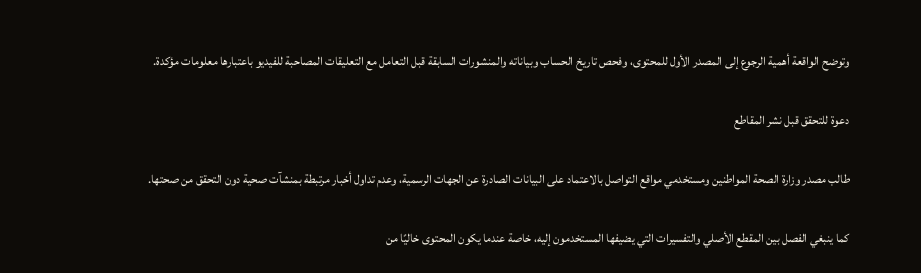وتوضح الواقعة أهمية الرجوع إلى المصدر الأول للمحتوى، وفحص تاريخ الحساب وبياناته والمنشورات السابقة قبل التعامل مع التعليقات المصاحبة للفيديو باعتبارها معلومات مؤكدة.

دعوة للتحقق قبل نشر المقاطع

طالب مصدر وزارة الصحة المواطنين ومستخدمي مواقع التواصل بالاعتماد على البيانات الصادرة عن الجهات الرسمية، وعدم تداول أخبار مرتبطة بمنشآت صحية دون التحقق من صحتها.

كما ينبغي الفصل بين المقطع الأصلي والتفسيرات التي يضيفها المستخدمون إليه، خاصة عندما يكون المحتوى خاليًا من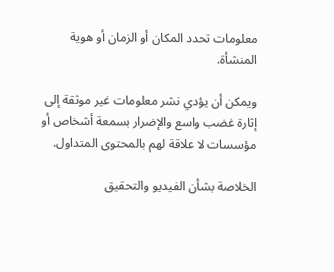معلومات تحدد المكان أو الزمان أو هوية المنشأة.

ويمكن أن يؤدي نشر معلومات غير موثقة إلى إثارة غضب واسع والإضرار بسمعة أشخاص أو مؤسسات لا علاقة لهم بالمحتوى المتداول.

الخلاصة بشأن الفيديو والتحقيق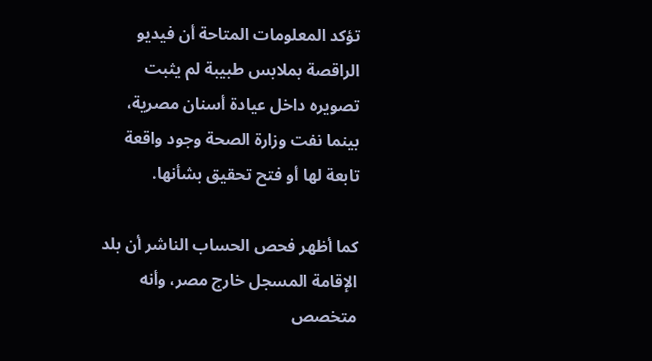تؤكد المعلومات المتاحة أن فيديو الراقصة بملابس طبيبة لم يثبت تصويره داخل عيادة أسنان مصرية، بينما نفت وزارة الصحة وجود واقعة تابعة لها أو فتح تحقيق بشأنها.

كما أظهر فحص الحساب الناشر أن بلد الإقامة المسجل خارج مصر، وأنه متخصص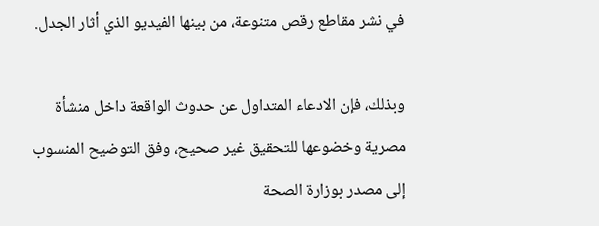في نشر مقاطع رقص متنوعة، من بينها الفيديو الذي أثار الجدل.

وبذلك، فإن الادعاء المتداول عن حدوث الواقعة داخل منشأة مصرية وخضوعها للتحقيق غير صحيح، وفق التوضيح المنسوب إلى مصدر بوزارة الصحة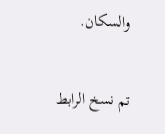والسكان.


تم نسخ الرابط